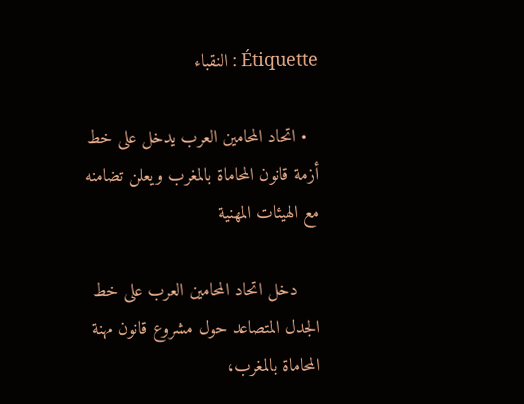Étiquette : النقباء

  • اتحاد المحامين العرب يدخل على خط أزمة قانون المحاماة بالمغرب ويعلن تضامنه مع الهيئات المهنية

    دخل اتحاد المحامين العرب على خط الجدل المتصاعد حول مشروع قانون مهنة المحاماة بالمغرب،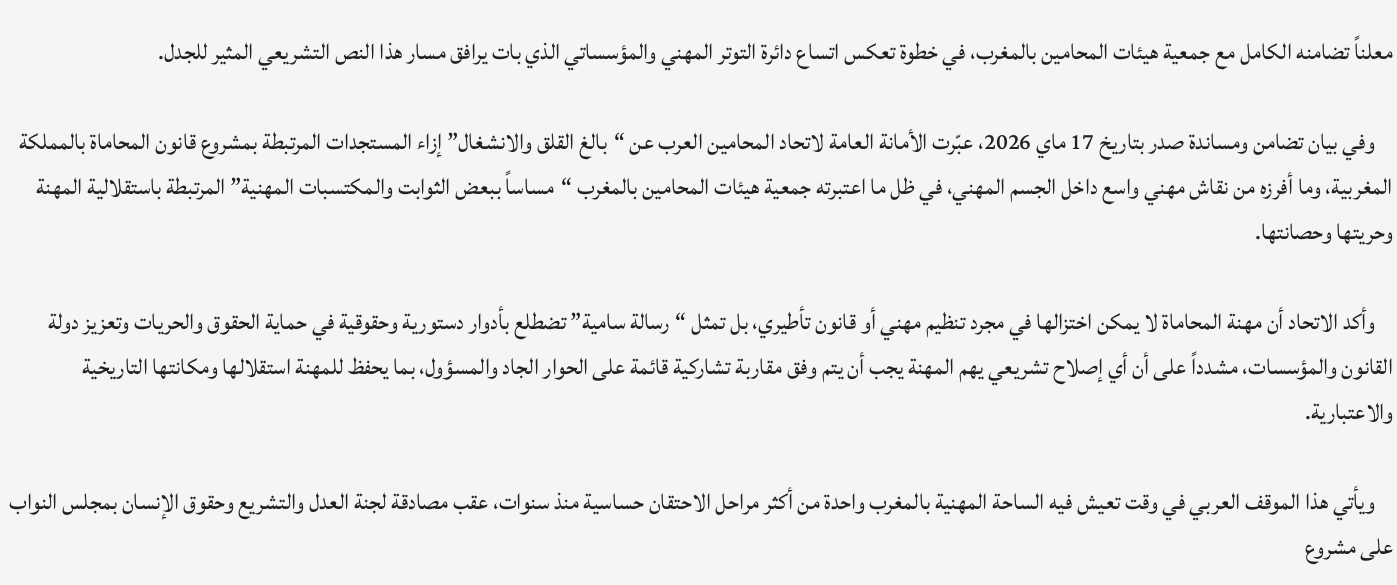معلناً تضامنه الكامل مع جمعية هيئات المحامين بالمغرب، في خطوة تعكس اتساع دائرة التوتر المهني والمؤسساتي الذي بات يرافق مسار هذا النص التشريعي المثير للجدل.

    وفي بيان تضامن ومساندة صدر بتاريخ 17 ماي 2026، عبّرت الأمانة العامة لاتحاد المحامين العرب عن “بالغ القلق والانشغال” إزاء المستجدات المرتبطة بمشروع قانون المحاماة بالمملكة المغربية، وما أفرزه من نقاش مهني واسع داخل الجسم المهني، في ظل ما اعتبرته جمعية هيئات المحامين بالمغرب “مساساً ببعض الثوابت والمكتسبات المهنية” المرتبطة باستقلالية المهنة وحريتها وحصانتها.

    وأكد الاتحاد أن مهنة المحاماة لا يمكن اختزالها في مجرد تنظيم مهني أو قانون تأطيري، بل تمثل “رسالة سامية” تضطلع بأدوار دستورية وحقوقية في حماية الحقوق والحريات وتعزيز دولة القانون والمؤسسات، مشدداً على أن أي إصلاح تشريعي يهم المهنة يجب أن يتم وفق مقاربة تشاركية قائمة على الحوار الجاد والمسؤول، بما يحفظ للمهنة استقلالها ومكانتها التاريخية والاعتبارية.

    ويأتي هذا الموقف العربي في وقت تعيش فيه الساحة المهنية بالمغرب واحدة من أكثر مراحل الاحتقان حساسية منذ سنوات، عقب مصادقة لجنة العدل والتشريع وحقوق الإنسان بمجلس النواب على مشروع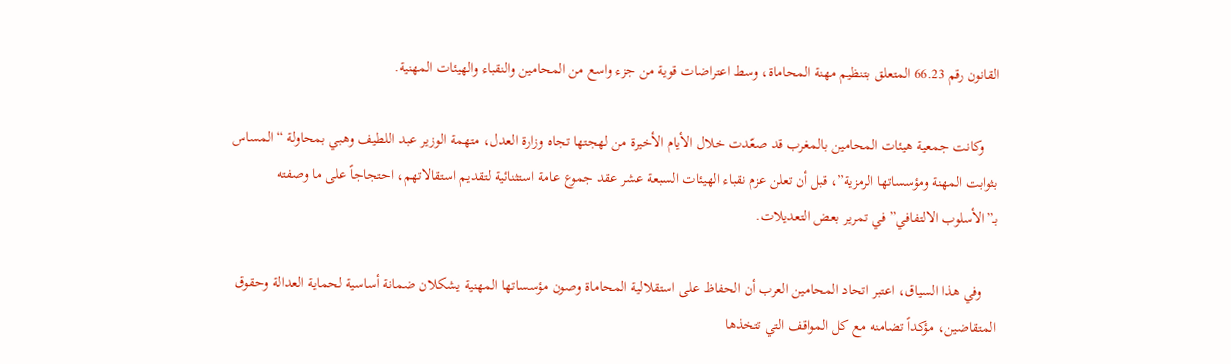القانون رقم 66.23 المتعلق بتنظيم مهنة المحاماة، وسط اعتراضات قوية من جزء واسع من المحامين والنقباء والهيئات المهنية.

    وكانت جمعية هيئات المحامين بالمغرب قد صعّدت خلال الأيام الأخيرة من لهجتها تجاه وزارة العدل، متهمة الوزير عبد اللطيف وهبي بمحاولة “المساس بثوابت المهنة ومؤسساتها الرمزية”، قبل أن تعلن عزم نقباء الهيئات السبعة عشر عقد جموع عامة استثنائية لتقديم استقالاتهم، احتجاجاً على ما وصفته بـ”الأسلوب الالتفافي” في تمرير بعض التعديلات.

    وفي هذا السياق، اعتبر اتحاد المحامين العرب أن الحفاظ على استقلالية المحاماة وصون مؤسساتها المهنية يشكلان ضمانة أساسية لحماية العدالة وحقوق المتقاضين، مؤكداً تضامنه مع كل المواقف التي تتخذها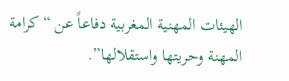الهيئات المهنية المغربية دفاعاً عن “كرامة المهنة وحريتها واستقلالها”.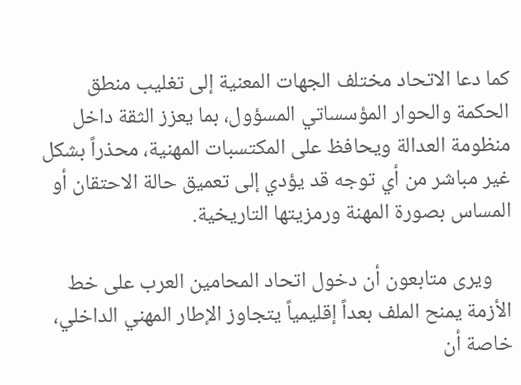كما دعا الاتحاد مختلف الجهات المعنية إلى تغليب منطق الحكمة والحوار المؤسساتي المسؤول، بما يعزز الثقة داخل منظومة العدالة ويحافظ على المكتسبات المهنية، محذراً بشكل غير مباشر من أي توجه قد يؤدي إلى تعميق حالة الاحتقان أو المساس بصورة المهنة ورمزيتها التاريخية.

    ويرى متابعون أن دخول اتحاد المحامين العرب على خط الأزمة يمنح الملف بعداً إقليمياً يتجاوز الإطار المهني الداخلي، خاصة أن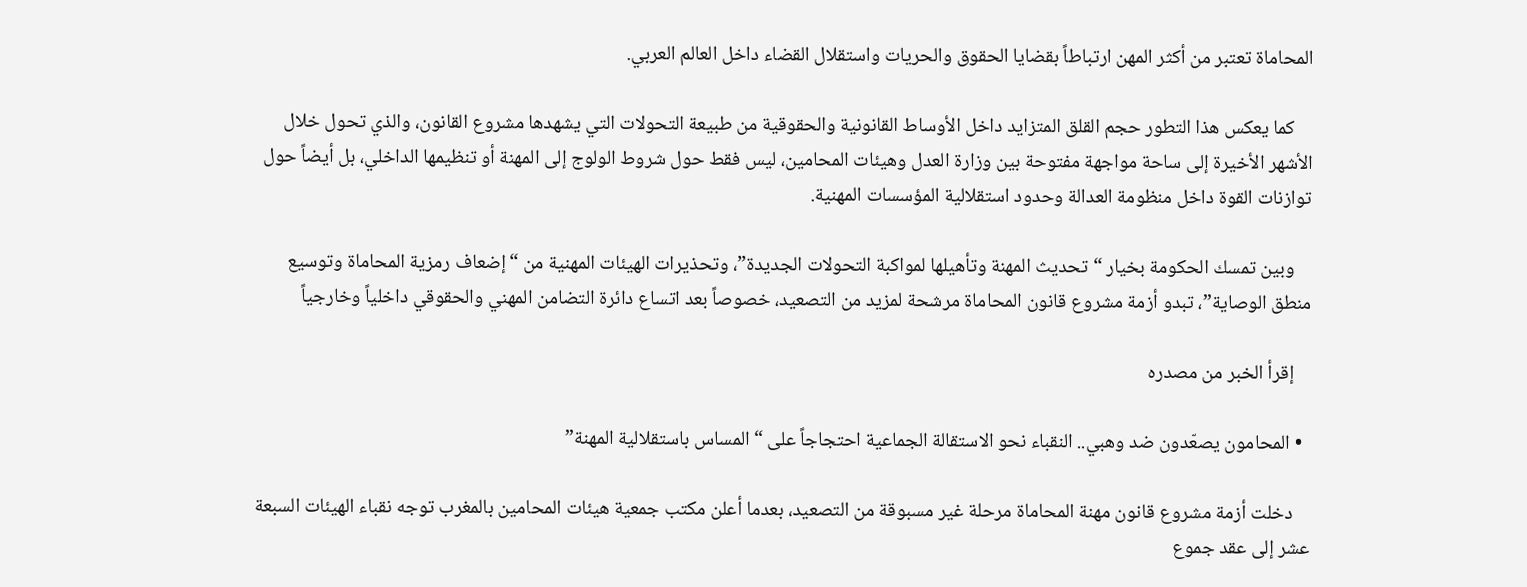المحاماة تعتبر من أكثر المهن ارتباطاً بقضايا الحقوق والحريات واستقلال القضاء داخل العالم العربي.

    كما يعكس هذا التطور حجم القلق المتزايد داخل الأوساط القانونية والحقوقية من طبيعة التحولات التي يشهدها مشروع القانون، والذي تحول خلال الأشهر الأخيرة إلى ساحة مواجهة مفتوحة بين وزارة العدل وهيئات المحامين، ليس فقط حول شروط الولوج إلى المهنة أو تنظيمها الداخلي، بل أيضاً حول توازنات القوة داخل منظومة العدالة وحدود استقلالية المؤسسات المهنية.

    وبين تمسك الحكومة بخيار “تحديث المهنة وتأهيلها لمواكبة التحولات الجديدة”، وتحذيرات الهيئات المهنية من “إضعاف رمزية المحاماة وتوسيع منطق الوصاية”، تبدو أزمة مشروع قانون المحاماة مرشحة لمزيد من التصعيد، خصوصاً بعد اتساع دائرة التضامن المهني والحقوقي داخلياً وخارجياً

    إقرأ الخبر من مصدره

  • المحامون يصعّدون ضد وهبي.. النقباء نحو الاستقالة الجماعية احتجاجاً على “المساس باستقلالية المهنة”

    دخلت أزمة مشروع قانون مهنة المحاماة مرحلة غير مسبوقة من التصعيد، بعدما أعلن مكتب جمعية هيئات المحامين بالمغرب توجه نقباء الهيئات السبعة عشر إلى عقد جموع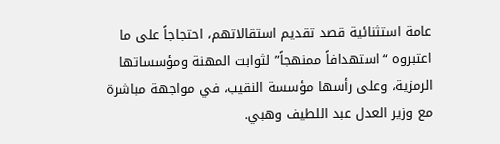عامة استثنائية قصد تقديم استقالاتهم، احتجاجاً على ما اعتبروه “استهدافاً ممنهجاً” لثوابت المهنة ومؤسساتها الرمزية، وعلى رأسها مؤسسة النقيب، في مواجهة مباشرة مع وزير العدل عبد اللطيف وهبي.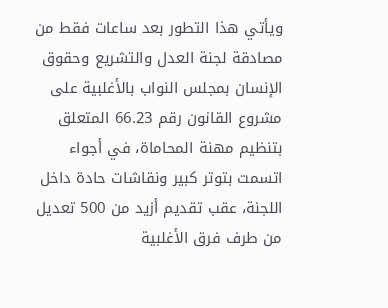ويأتي هذا التطور بعد ساعات فقط من مصادقة لجنة العدل والتشريع وحقوق الإنسان بمجلس النواب بالأغلبية على مشروع القانون رقم 66.23 المتعلق بتنظيم مهنة المحاماة، في أجواء اتسمت بتوتر كبير ونقاشات حادة داخل اللجنة، عقب تقديم أزيد من 500 تعديل من طرف فرق الأغلبية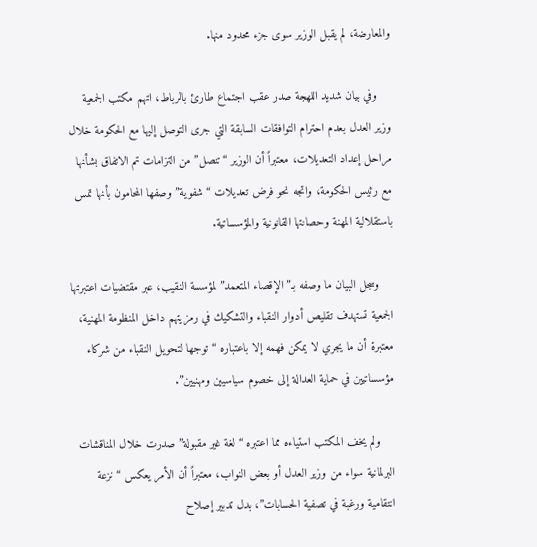والمعارضة، لم يقبل الوزير سوى جزء محدود منها.

    وفي بيان شديد اللهجة صدر عقب اجتماع طارئ بالرباط، اتهم مكتب الجمعية وزير العدل بعدم احترام التوافقات السابقة التي جرى التوصل إليها مع الحكومة خلال مراحل إعداد التعديلات، معتبراً أن الوزير “تنصل” من التزامات تم الاتفاق بشأنها مع رئيس الحكومة، واتجه نحو فرض تعديلات “شفوية” وصفها المحامون بأنها تمس باستقلالية المهنة وحصانتها القانونية والمؤسساتية.

    وسجل البيان ما وصفه بـ”الإقصاء المتعمد” لمؤسسة النقيب، عبر مقتضيات اعتبرتها الجمعية تستهدف تقليص أدوار النقباء والتشكيك في رمزيتهم داخل المنظومة المهنية، معتبرة أن ما يجري لا يمكن فهمه إلا باعتباره “توجها لتحويل النقباء من شركاء مؤسساتيين في حماية العدالة إلى خصوم سياسيين ومهنيين”.

    ولم يخف المكتب استياءه مما اعتبره “لغة غير مقبولة” صدرت خلال المناقشات البرلمانية سواء من وزير العدل أو بعض النواب، معتبراً أن الأمر يعكس “نزعة انتقامية ورغبة في تصفية الحسابات”، بدل تدبير إصلاح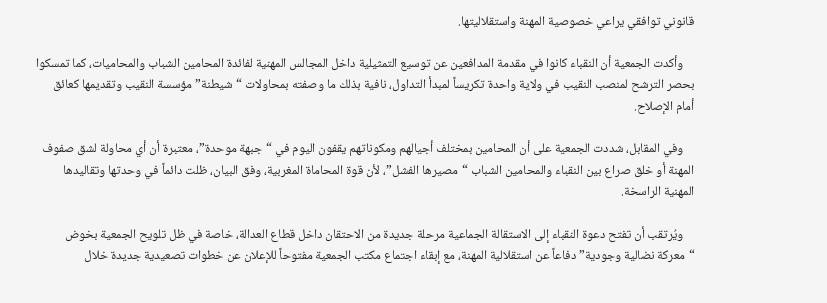قانوني توافقي يراعي خصوصية المهنة واستقلاليتها.

    وأكدت الجمعية أن النقباء كانوا في مقدمة المدافعين عن توسيع التمثيلية داخل المجالس المهنية لفائدة المحامين الشباب والمحاميات، كما تمسكوا بحصر الترشح لمنصب النقيب في ولاية واحدة تكريساً لمبدأ التداول، نافية بذلك ما وصفته بمحاولات “شيطنة” مؤسسة النقيب وتقديمها كعائق أمام الإصلاح.

    وفي المقابل، شددت الجمعية على أن المحامين بمختلف أجيالهم ومكوناتهم يقفون اليوم في “جبهة موحدة”، معتبرة أن أي محاولة لشق صفوف المهنة أو خلق صراع بين النقباء والمحامين الشباب “مصيرها الفشل”، لأن قوة المحاماة المغربية، وفق البيان، ظلت دائماً في وحدتها وتقاليدها المهنية الراسخة.

    ويُرتقب أن تفتح دعوة النقباء إلى الاستقالة الجماعية مرحلة جديدة من الاحتقان داخل قطاع العدالة، خاصة في ظل تلويح الجمعية بخوض “معركة نضالية وجودية” دفاعاً عن استقلالية المهنة، مع إبقاء اجتماع مكتب الجمعية مفتوحاً للإعلان عن خطوات تصعيدية جديدة خلال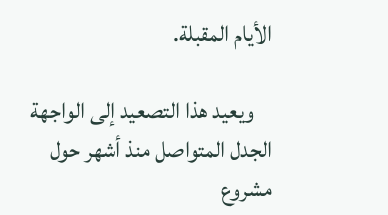الأيام المقبلة.

    ويعيد هذا التصعيد إلى الواجهة الجدل المتواصل منذ أشهر حول مشروع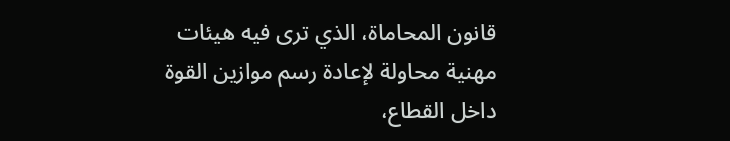قانون المحاماة، الذي ترى فيه هيئات مهنية محاولة لإعادة رسم موازين القوة داخل القطاع،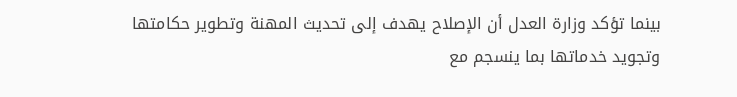بينما تؤكد وزارة العدل أن الإصلاح يهدف إلى تحديث المهنة وتطوير حكامتها وتجويد خدماتها بما ينسجم مع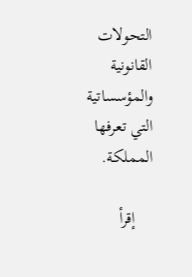التحولات القانونية والمؤسساتية التي تعرفها المملكة.

    إقرأ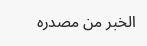الخبر من مصدره